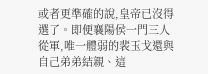或者更準確的說,皇帝已沒得選了。即便襄陽侯一門三人從軍,唯一體弱的裴玉戈還與自己弟弟結親、這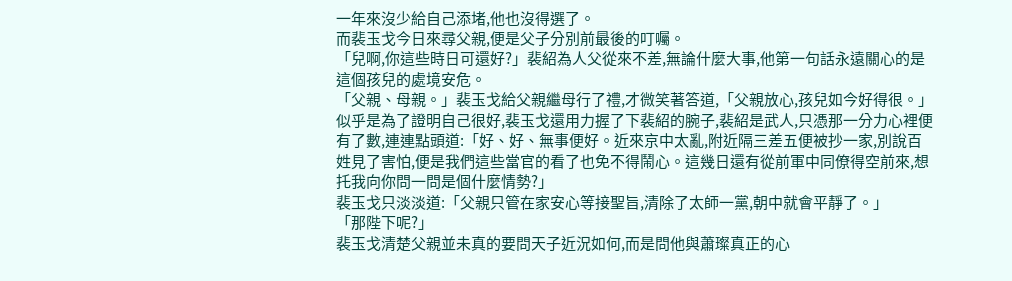一年來沒少給自己添堵,他也沒得選了。
而裴玉戈今日來尋父親,便是父子分別前最後的叮囑。
「兒啊,你這些時日可還好?」裴紹為人父從來不差,無論什麼大事,他第一句話永遠關心的是這個孩兒的處境安危。
「父親、母親。」裴玉戈給父親繼母行了禮,才微笑著答道,「父親放心,孩兒如今好得很。」
似乎是為了證明自己很好,裴玉戈還用力握了下裴紹的腕子,裴紹是武人,只憑那一分力心裡便有了數,連連點頭道:「好、好、無事便好。近來京中太亂,附近隔三差五便被抄一家,別說百姓見了害怕,便是我們這些當官的看了也免不得鬧心。這幾日還有從前軍中同僚得空前來,想托我向你問一問是個什麼情勢?」
裴玉戈只淡淡道:「父親只管在家安心等接聖旨,清除了太師一黨,朝中就會平靜了。」
「那陛下呢?」
裴玉戈清楚父親並未真的要問天子近況如何,而是問他與蕭璨真正的心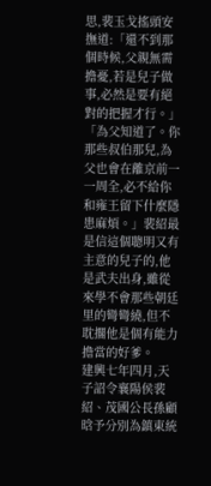思,裴玉戈搖頭安撫道:「還不到那個時候,父親無需擔憂,若是兒子做事,必然是要有絕對的把握才行。」
「為父知道了。你那些叔伯那兒,為父也會在離京前一一周全,必不給你和雍王留下什麼隱患麻煩。」裴紹最是信這個聰明又有主意的兒子的,他是武夫出身,雖從來學不會那些朝廷里的彎彎繞,但不耽擱他是個有能力擔當的好爹。
建興七年四月,天子詔令襄陽侯裴紹、茂國公長孫顧晗予分別為鎮東統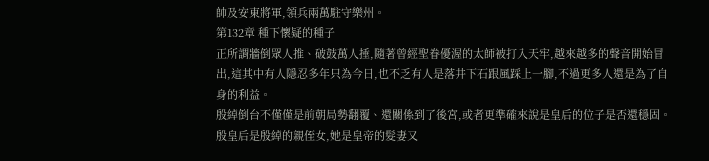帥及安東將軍,領兵兩萬駐守樂州。
第132章 種下懷疑的種子
正所謂牆倒眾人推、破鼓萬人捶,隨著曾經聖眷優渥的太師被打入天牢,越來越多的聲音開始冒出,這其中有人隱忍多年只為今日,也不乏有人是落井下石跟風踩上一腳,不過更多人還是為了自身的利益。
殷綽倒台不僅僅是前朝局勢翻覆、還關係到了後宮,或者更準確來說是皇后的位子是否還穩固。
殷皇后是殷綽的親侄女,她是皇帝的髮妻又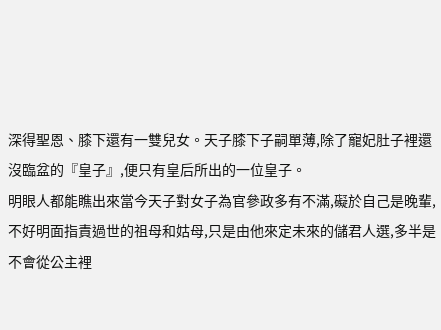深得聖恩、膝下還有一雙兒女。天子膝下子嗣單薄,除了寵妃肚子裡還沒臨盆的『皇子』,便只有皇后所出的一位皇子。
明眼人都能瞧出來當今天子對女子為官參政多有不滿,礙於自己是晚輩,不好明面指責過世的祖母和姑母,只是由他來定未來的儲君人選,多半是不會從公主裡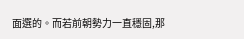面選的。而若前朝勢力一直穩固,那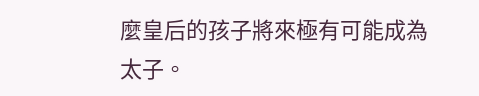麼皇后的孩子將來極有可能成為太子。